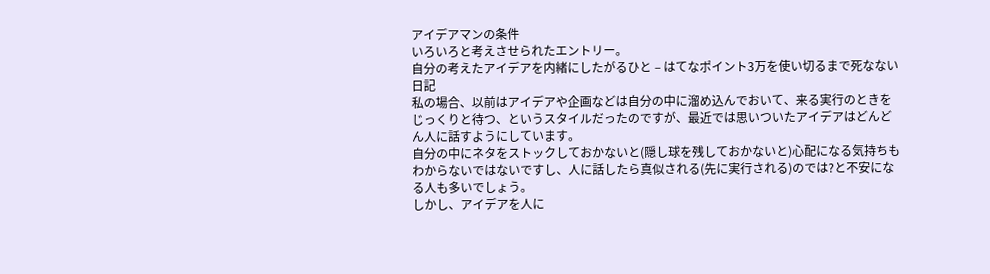アイデアマンの条件
いろいろと考えさせられたエントリー。
自分の考えたアイデアを内緒にしたがるひと – はてなポイント3万を使い切るまで死なない日記
私の場合、以前はアイデアや企画などは自分の中に溜め込んでおいて、来る実行のときをじっくりと待つ、というスタイルだったのですが、最近では思いついたアイデアはどんどん人に話すようにしています。
自分の中にネタをストックしておかないと(隠し球を残しておかないと)心配になる気持ちもわからないではないですし、人に話したら真似される(先に実行される)のでは?と不安になる人も多いでしょう。
しかし、アイデアを人に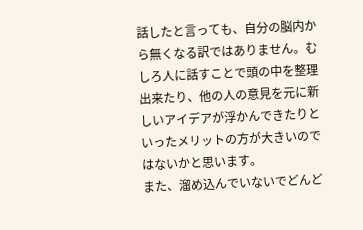話したと言っても、自分の脳内から無くなる訳ではありません。むしろ人に話すことで頭の中を整理出来たり、他の人の意見を元に新しいアイデアが浮かんできたりといったメリットの方が大きいのではないかと思います。
また、溜め込んでいないでどんど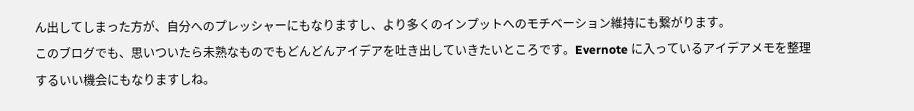ん出してしまった方が、自分へのプレッシャーにもなりますし、より多くのインプットへのモチベーション維持にも繋がります。
このブログでも、思いついたら未熟なものでもどんどんアイデアを吐き出していきたいところです。Evernote に入っているアイデアメモを整理するいい機会にもなりますしね。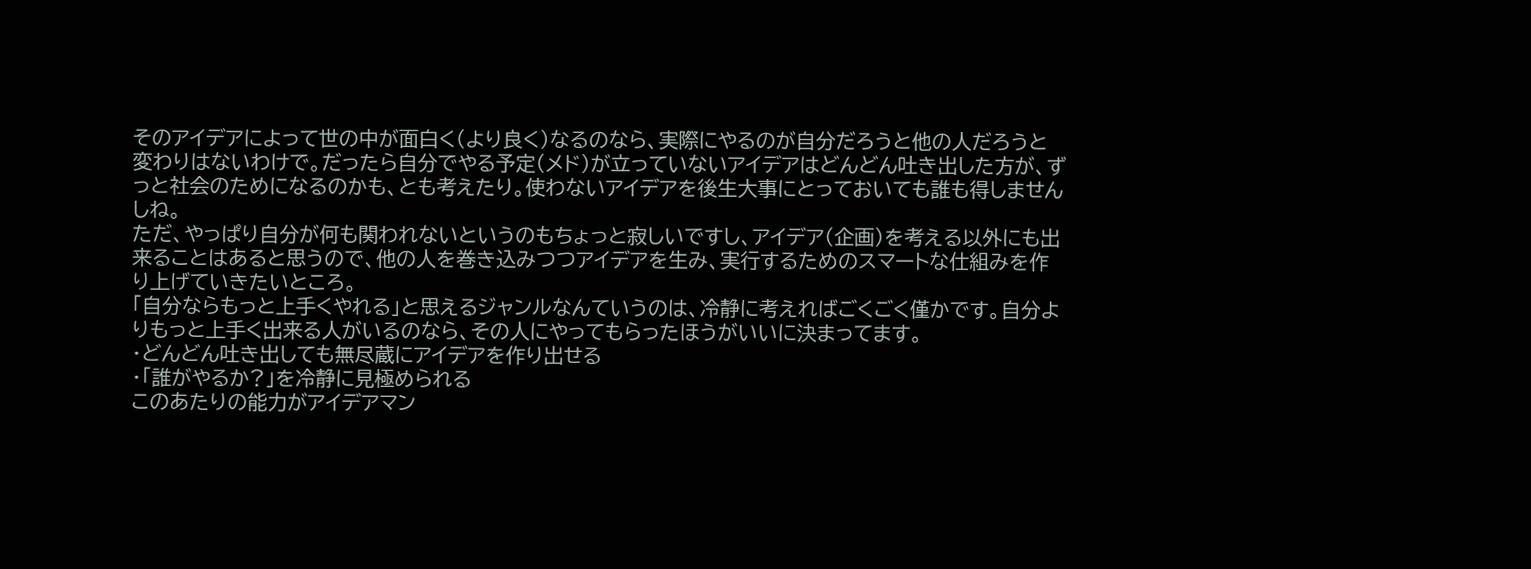そのアイデアによって世の中が面白く(より良く)なるのなら、実際にやるのが自分だろうと他の人だろうと変わりはないわけで。だったら自分でやる予定(メド)が立っていないアイデアはどんどん吐き出した方が、ずっと社会のためになるのかも、とも考えたり。使わないアイデアを後生大事にとっておいても誰も得しませんしね。
ただ、やっぱり自分が何も関われないというのもちょっと寂しいですし、アイデア(企画)を考える以外にも出来ることはあると思うので、他の人を巻き込みつつアイデアを生み、実行するためのスマートな仕組みを作り上げていきたいところ。
「自分ならもっと上手くやれる」と思えるジャンルなんていうのは、冷静に考えればごくごく僅かです。自分よりもっと上手く出来る人がいるのなら、その人にやってもらったほうがいいに決まってます。
・どんどん吐き出しても無尽蔵にアイデアを作り出せる
・「誰がやるか?」を冷静に見極められる
このあたりの能力がアイデアマン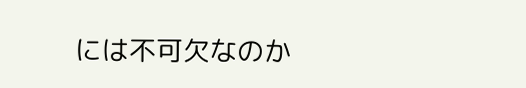には不可欠なのか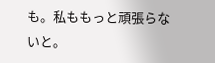も。私ももっと頑張らないと。